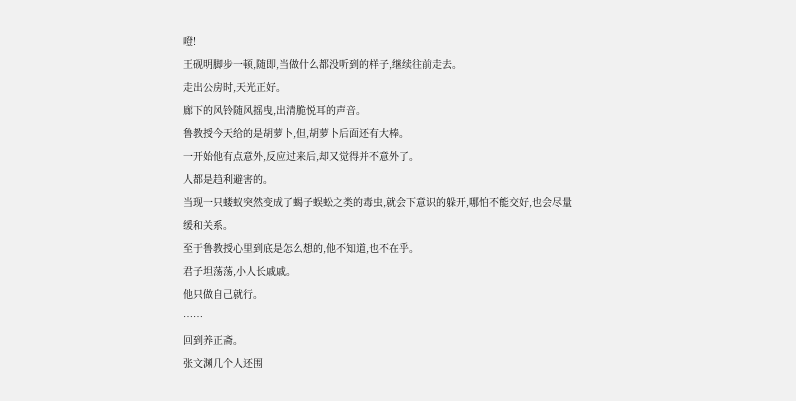噔!
王砚明脚步一顿,随即,当做什么都没听到的样子,继续往前走去。
走出公房时,天光正好。
廊下的风铃随风摇曳,出清脆悦耳的声音。
鲁教授今天给的是胡萝卜,但,胡萝卜后面还有大棒。
一开始他有点意外,反应过来后,却又觉得并不意外了。
人都是趋利避害的。
当现一只蝼蚁突然变成了蝎子蜈蚣之类的毒虫,就会下意识的躲开,哪怕不能交好,也会尽量缓和关系。
至于鲁教授心里到底是怎么想的,他不知道,也不在乎。
君子坦荡荡,小人长戚戚。
他只做自己就行。
……
回到养正斋。
张文渊几个人还围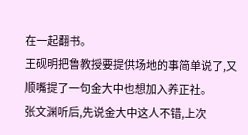在一起翻书。
王砚明把鲁教授要提供场地的事简单说了,又顺嘴提了一句金大中也想加入养正社。
张文渊听后,先说金大中这人不错,上次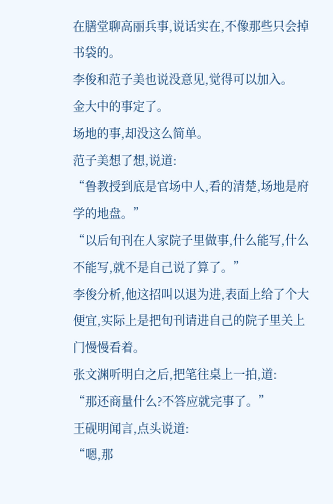在膳堂聊高丽兵事,说话实在,不像那些只会掉书袋的。
李俊和范子美也说没意见,觉得可以加入。
金大中的事定了。
场地的事,却没这么简单。
范子美想了想,说道:
“鲁教授到底是官场中人,看的清楚,场地是府学的地盘。”
“以后旬刊在人家院子里做事,什么能写,什么不能写,就不是自己说了算了。”
李俊分析,他这招叫以退为进,表面上给了个大便宜,实际上是把旬刊请进自己的院子里关上门慢慢看着。
张文渊听明白之后,把笔往桌上一拍,道:
“那还商量什么?不答应就完事了。”
王砚明闻言,点头说道:
“嗯,那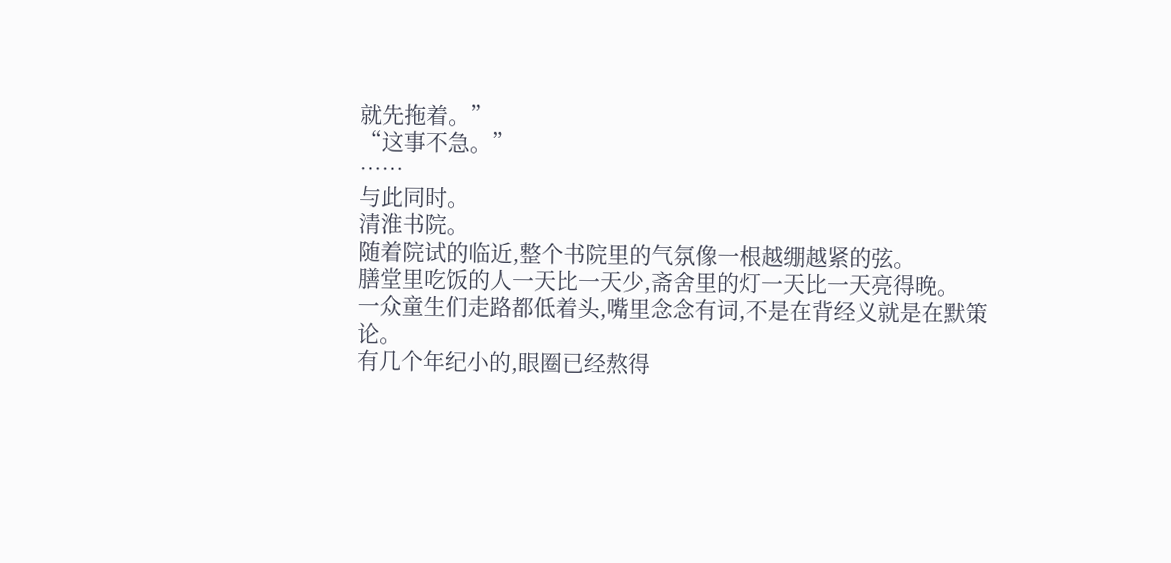就先拖着。”
“这事不急。”
……
与此同时。
清淮书院。
随着院试的临近,整个书院里的气氛像一根越绷越紧的弦。
膳堂里吃饭的人一天比一天少,斋舍里的灯一天比一天亮得晚。
一众童生们走路都低着头,嘴里念念有词,不是在背经义就是在默策论。
有几个年纪小的,眼圈已经熬得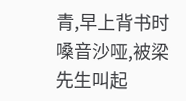青,早上背书时嗓音沙哑,被梁先生叫起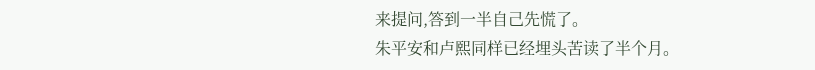来提问,答到一半自己先慌了。
朱平安和卢熙同样已经埋头苦读了半个月。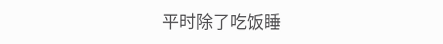平时除了吃饭睡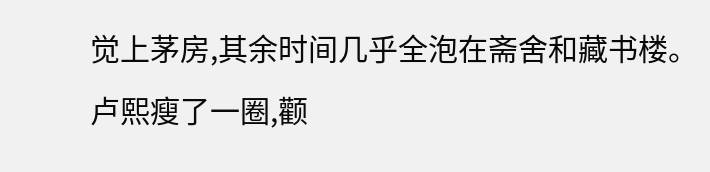觉上茅房,其余时间几乎全泡在斋舍和藏书楼。
卢熙瘦了一圈,颧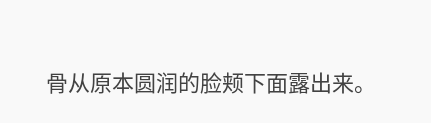骨从原本圆润的脸颊下面露出来。